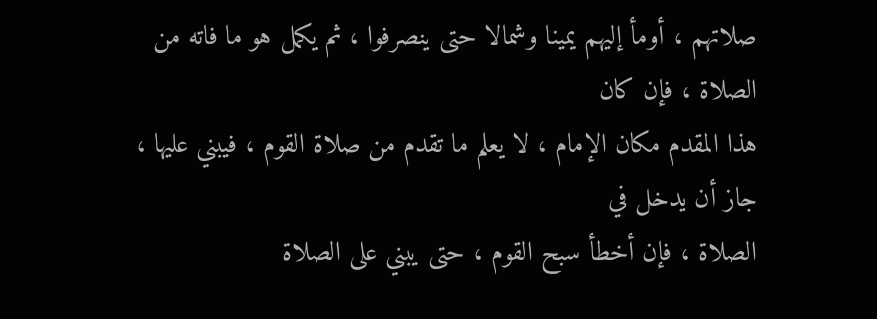صلاتهم ، أومأ إليهم يمينا وشمالا حتى ينصرفوا ، ثم يكمل هو ما فاته من الصلاة ، فإن كان
هذا المقدم مكان الإمام ، لا يعلم ما تقدم من صلاة القوم ، فيبني عليها ، جاز أن يدخل في
الصلاة ، فإن أخطأ سبح القوم ، حتى يبني على الصلاة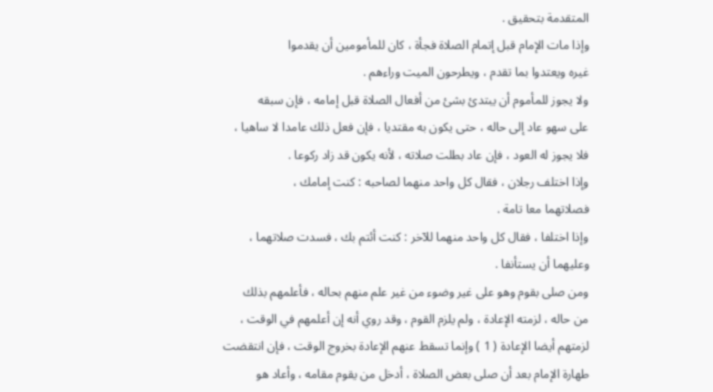المتقدمة بتحقيق .
وإذا مات الإمام قبل إتمام الصلاة فجأة ، كان للمأمومين أن يقدموا
غيره ويعتدوا بما تقدم ، ويطرحون الميت وراءهم .
ولا يجوز للمأموم أن يبتدئ بشئ من أفعال الصلاة قبل إمامه ، فإن سبقه
على سهو عاد إلى حاله ، حتى يكون به مقتديا ، فإن فعل ذلك عامدا لا ساهيا ،
فلا يجوز له العود ، فإن عاد بطلت صلاته ، لأنه يكون قد زاد ركوعا .
وإذا اختلف رجلان ، فقال كل واحد منهما لصاحبه : كنت إمامك ،
فصلاتهما معا تامة .
وإذا اختلفا ، فقال كل واحد منهما للآخر : كنت أئتم بك ، فسدت صلاتهما ،
وعليهما أن يستأنفا .
ومن صلى بقوم وهو على غير وضوء من غير علم منهم بحاله ، فأعلمهم بذلك
من حاله ، لزمته الإعادة ، ولم يلزم القوم ، وقد روي أنه إن أعلمهم في الوقت ،
لزمتهم أيضا الإعادة ( 1 ) وإنما تسقط عنهم الإعادة بخروج الوقت ، فإن انتقضت
طهارة الإمام بعد أن صلى بعض الصلاة ، أدخل من يقوم مقامه ، وأعاد هو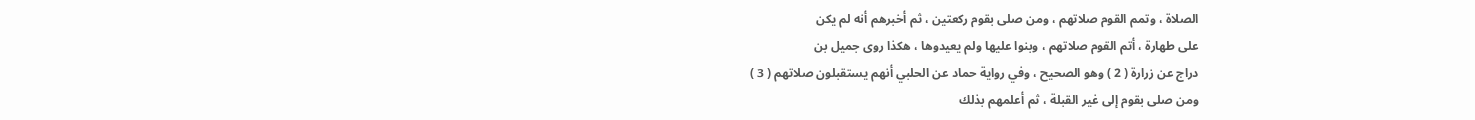الصلاة ، وتمم القوم صلاتهم ، ومن صلى بقوم ركعتين ، ثم أخبرهم أنه لم يكن
على طهارة ، أتم القوم صلاتهم ، وبنوا عليها ولم يعيدوها ، هكذا روى جميل بن
دراج عن زرارة ( 2 ) وهو الصحيح ، وفي رواية حماد عن الحلبي أنهم يستقبلون صلاتهم ( 3 )
ومن صلى بقوم إلى غير القبلة ، ثم أعلمهم بذلك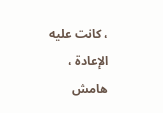، كانت عليه الإعادة ،
هامش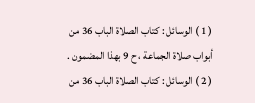( 1 ) الوسائل : كتاب الصلاة الباب 36 من أبواب صلاة الجماعة ، ح 9 بهذا المضمون .
( 2 ) الوسائل : كتاب الصلاة الباب 36 من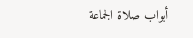أبواب صلاة الجماعة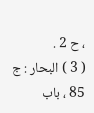، ح 2 .
( 3 ) البحار : ج 85 ، باب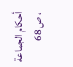أحكام الجماعة ، ص 68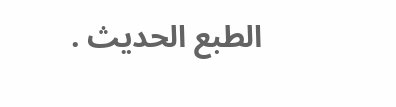الطبع الحديث .